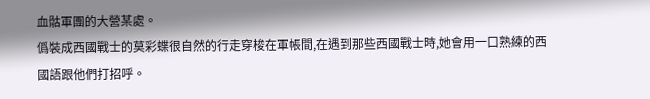血骷軍團的大營某處。
僞裝成西國戰士的莫彩蝶很自然的行走穿梭在軍帳間,在遇到那些西國戰士時,她會用一口熟練的西國語跟他們打招呼。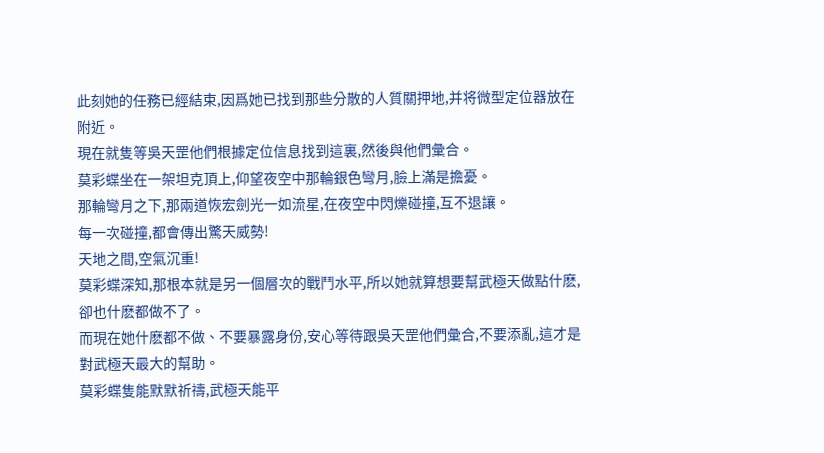此刻她的任務已經結束,因爲她已找到那些分散的人質關押地,并将微型定位器放在附近。
現在就隻等吳天罡他們根據定位信息找到這裏,然後與他們彙合。
莫彩蝶坐在一架坦克頂上,仰望夜空中那輪銀色彎月,臉上滿是擔憂。
那輪彎月之下,那兩道恢宏劍光一如流星,在夜空中閃爍碰撞,互不退讓。
每一次碰撞,都會傳出驚天威勢!
天地之間,空氣沉重!
莫彩蝶深知,那根本就是另一個層次的戰鬥水平,所以她就算想要幫武極天做點什麽,卻也什麽都做不了。
而現在她什麽都不做、不要暴露身份,安心等待跟吳天罡他們彙合,不要添亂,這才是對武極天最大的幫助。
莫彩蝶隻能默默祈禱,武極天能平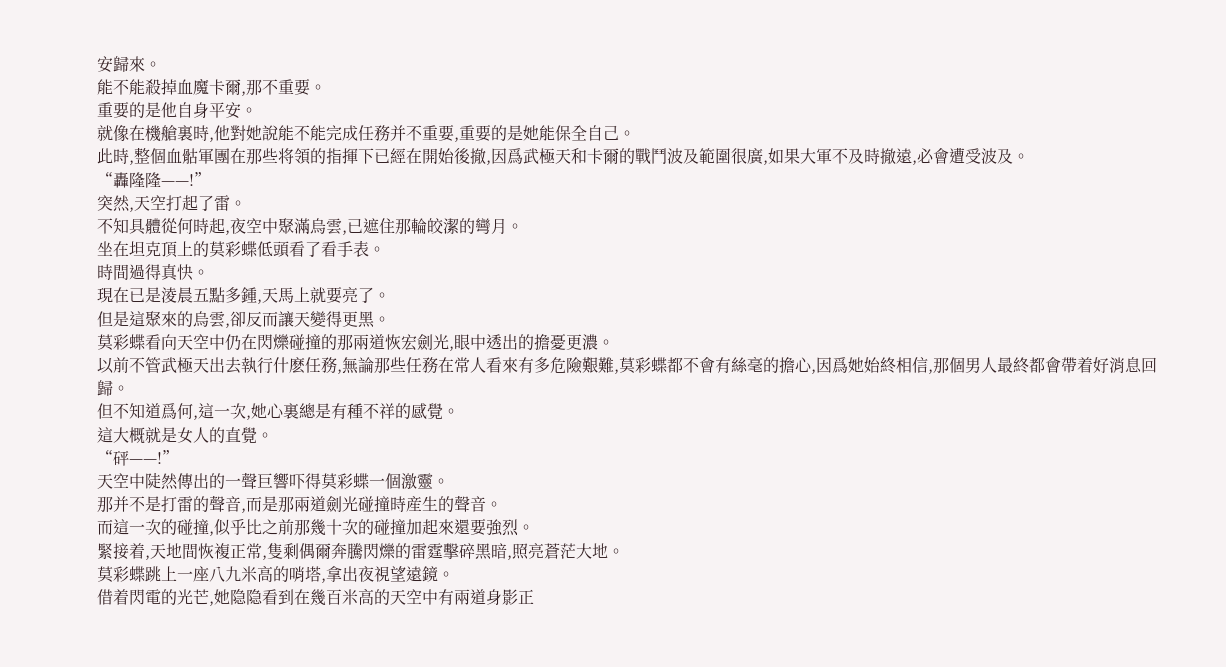安歸來。
能不能殺掉血魔卡爾,那不重要。
重要的是他自身平安。
就像在機艙裏時,他對她說能不能完成任務并不重要,重要的是她能保全自己。
此時,整個血骷軍團在那些将領的指揮下已經在開始後撤,因爲武極天和卡爾的戰鬥波及範圍很廣,如果大軍不及時撤遠,必會遭受波及。
“轟隆隆——!”
突然,天空打起了雷。
不知具體從何時起,夜空中聚滿烏雲,已遮住那輪皎潔的彎月。
坐在坦克頂上的莫彩蝶低頭看了看手表。
時間過得真快。
現在已是淩晨五點多鍾,天馬上就要亮了。
但是這聚來的烏雲,卻反而讓天變得更黑。
莫彩蝶看向天空中仍在閃爍碰撞的那兩道恢宏劍光,眼中透出的擔憂更濃。
以前不管武極天出去執行什麽任務,無論那些任務在常人看來有多危險艱難,莫彩蝶都不會有絲毫的擔心,因爲她始終相信,那個男人最終都會帶着好消息回歸。
但不知道爲何,這一次,她心裏總是有種不祥的感覺。
這大概就是女人的直覺。
“砰——!”
天空中陡然傳出的一聲巨響吓得莫彩蝶一個激靈。
那并不是打雷的聲音,而是那兩道劍光碰撞時産生的聲音。
而這一次的碰撞,似乎比之前那幾十次的碰撞加起來還要強烈。
緊接着,天地間恢複正常,隻剩偶爾奔騰閃爍的雷霆擊碎黑暗,照亮蒼茫大地。
莫彩蝶跳上一座八九米高的哨塔,拿出夜視望遠鏡。
借着閃電的光芒,她隐隐看到在幾百米高的天空中有兩道身影正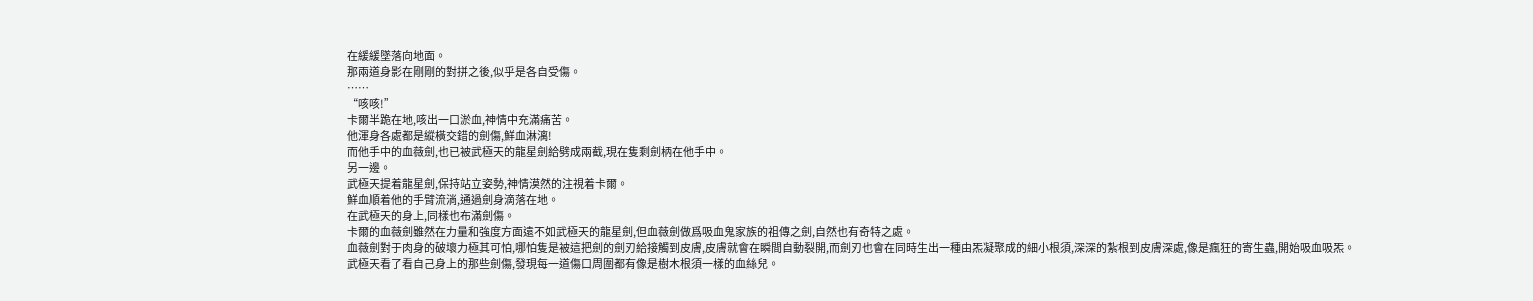在緩緩墜落向地面。
那兩道身影在剛剛的對拼之後,似乎是各自受傷。
……
“咳咳!”
卡爾半跪在地,咳出一口淤血,神情中充滿痛苦。
他渾身各處都是縱橫交錯的劍傷,鮮血淋漓!
而他手中的血薇劍,也已被武極天的龍星劍給劈成兩截,現在隻剩劍柄在他手中。
另一邊。
武極天提着龍星劍,保持站立姿勢,神情漠然的注視着卡爾。
鮮血順着他的手臂流淌,通過劍身滴落在地。
在武極天的身上,同樣也布滿劍傷。
卡爾的血薇劍雖然在力量和強度方面遠不如武極天的龍星劍,但血薇劍做爲吸血鬼家族的祖傳之劍,自然也有奇特之處。
血薇劍對于肉身的破壞力極其可怕,哪怕隻是被這把劍的劍刃給接觸到皮膚,皮膚就會在瞬間自動裂開,而劍刃也會在同時生出一種由炁凝聚成的細小根須,深深的紮根到皮膚深處,像是瘋狂的寄生蟲,開始吸血吸炁。
武極天看了看自己身上的那些劍傷,發現每一道傷口周圍都有像是樹木根須一樣的血絲兒。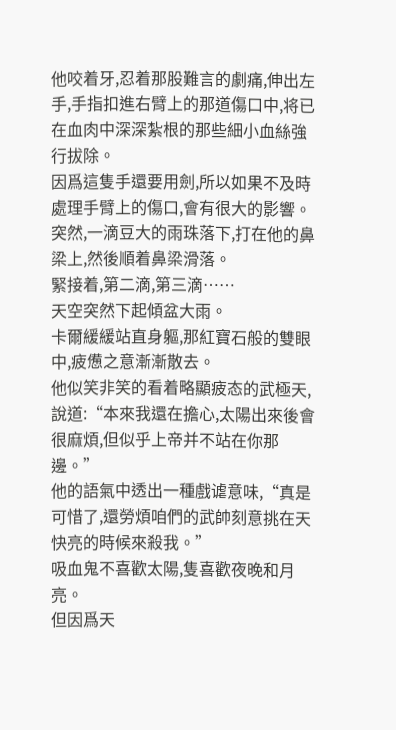他咬着牙,忍着那股難言的劇痛,伸出左手,手指扣進右臂上的那道傷口中,将已在血肉中深深紮根的那些細小血絲強行拔除。
因爲這隻手還要用劍,所以如果不及時處理手臂上的傷口,會有很大的影響。
突然,一滴豆大的雨珠落下,打在他的鼻梁上,然後順着鼻梁滑落。
緊接着,第二滴,第三滴……
天空突然下起傾盆大雨。
卡爾緩緩站直身軀,那紅寶石般的雙眼中,疲憊之意漸漸散去。
他似笑非笑的看着略顯疲态的武極天,說道:“本來我還在擔心,太陽出來後會很麻煩,但似乎上帝并不站在你那邊。”
他的語氣中透出一種戲谑意味,“真是可惜了,還勞煩咱們的武帥刻意挑在天快亮的時候來殺我。”
吸血鬼不喜歡太陽,隻喜歡夜晚和月亮。
但因爲天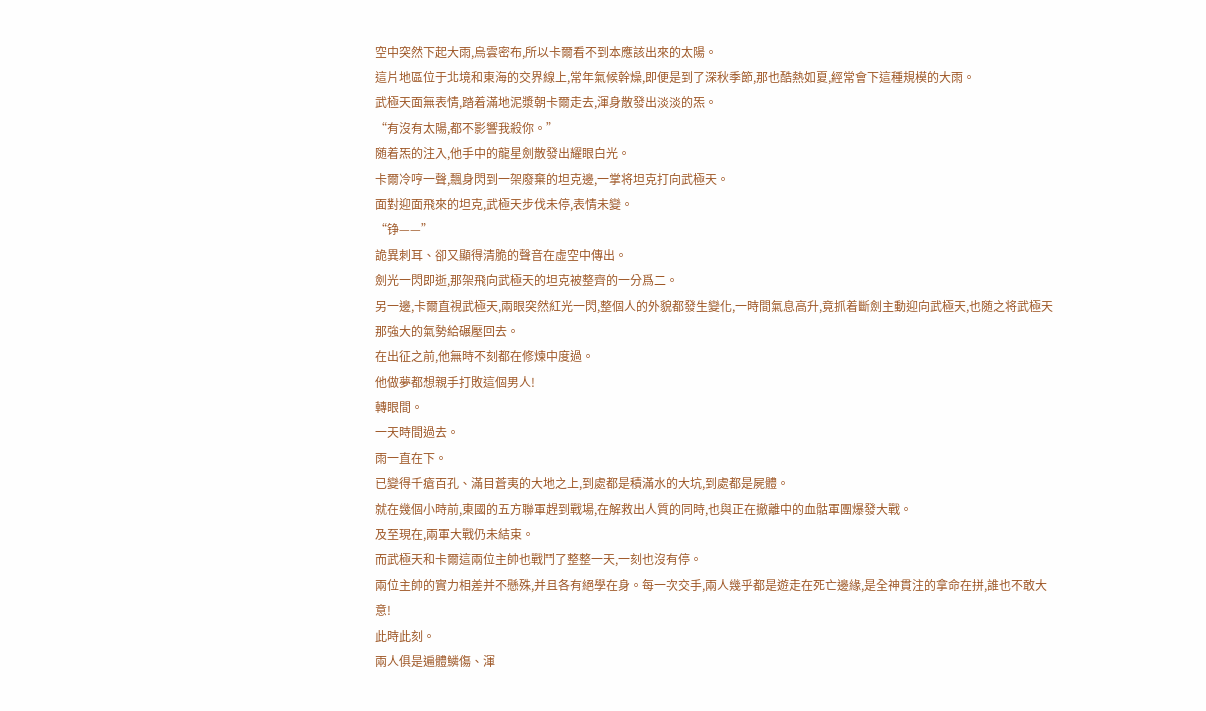空中突然下起大雨,烏雲密布,所以卡爾看不到本應該出來的太陽。
這片地區位于北境和東海的交界線上,常年氣候幹燥,即便是到了深秋季節,那也酷熱如夏,經常會下這種規模的大雨。
武極天面無表情,踏着滿地泥漿朝卡爾走去,渾身散發出淡淡的炁。
“有沒有太陽,都不影響我殺你。”
随着炁的注入,他手中的龍星劍散發出耀眼白光。
卡爾冷哼一聲,飄身閃到一架廢棄的坦克邊,一掌将坦克打向武極天。
面對迎面飛來的坦克,武極天步伐未停,表情未變。
“铮——”
詭異刺耳、卻又顯得清脆的聲音在虛空中傳出。
劍光一閃即逝,那架飛向武極天的坦克被整齊的一分爲二。
另一邊,卡爾直視武極天,兩眼突然紅光一閃,整個人的外貌都發生變化,一時間氣息高升,竟抓着斷劍主動迎向武極天,也随之将武極天那強大的氣勢給碾壓回去。
在出征之前,他無時不刻都在修煉中度過。
他做夢都想親手打敗這個男人!
轉眼間。
一天時間過去。
雨一直在下。
已變得千瘡百孔、滿目蒼夷的大地之上,到處都是積滿水的大坑,到處都是屍體。
就在幾個小時前,東國的五方聯軍趕到戰場,在解救出人質的同時,也與正在撤離中的血骷軍團爆發大戰。
及至現在,兩軍大戰仍未結束。
而武極天和卡爾這兩位主帥也戰鬥了整整一天,一刻也沒有停。
兩位主帥的實力相差并不懸殊,并且各有絕學在身。每一次交手,兩人幾乎都是遊走在死亡邊緣,是全神貫注的拿命在拼,誰也不敢大意!
此時此刻。
兩人俱是遍體鱗傷、渾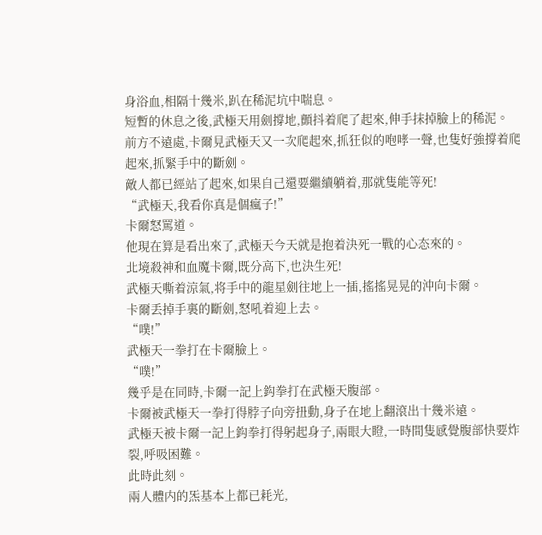身浴血,相隔十幾米,趴在稀泥坑中喘息。
短暫的休息之後,武極天用劍撐地,顫抖着爬了起來,伸手抹掉臉上的稀泥。
前方不遠處,卡爾見武極天又一次爬起來,抓狂似的咆哮一聲,也隻好強撐着爬起來,抓緊手中的斷劍。
敵人都已經站了起來,如果自己還要繼續躺着,那就隻能等死!
“武極天,我看你真是個瘋子!”
卡爾怒罵道。
他現在算是看出來了,武極天今天就是抱着決死一戰的心态來的。
北境殺神和血魔卡爾,既分高下,也決生死!
武極天嘶着涼氣,将手中的龍星劍往地上一插,搖搖晃晃的沖向卡爾。
卡爾丢掉手裏的斷劍,怒吼着迎上去。
“噗!”
武極天一拳打在卡爾臉上。
“噗!”
幾乎是在同時,卡爾一記上鈎拳打在武極天腹部。
卡爾被武極天一拳打得脖子向旁扭動,身子在地上翻滾出十幾米遠。
武極天被卡爾一記上鈎拳打得躬起身子,兩眼大瞪,一時間隻感覺腹部快要炸裂,呼吸困難。
此時此刻。
兩人體内的炁基本上都已耗光,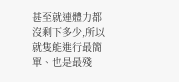甚至就連體力都沒剩下多少,所以就隻能進行最簡單、也是最殘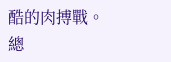酷的肉搏戰。
總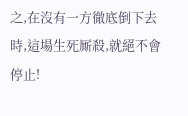之,在沒有一方徹底倒下去時,這場生死厮殺,就絕不會停止!